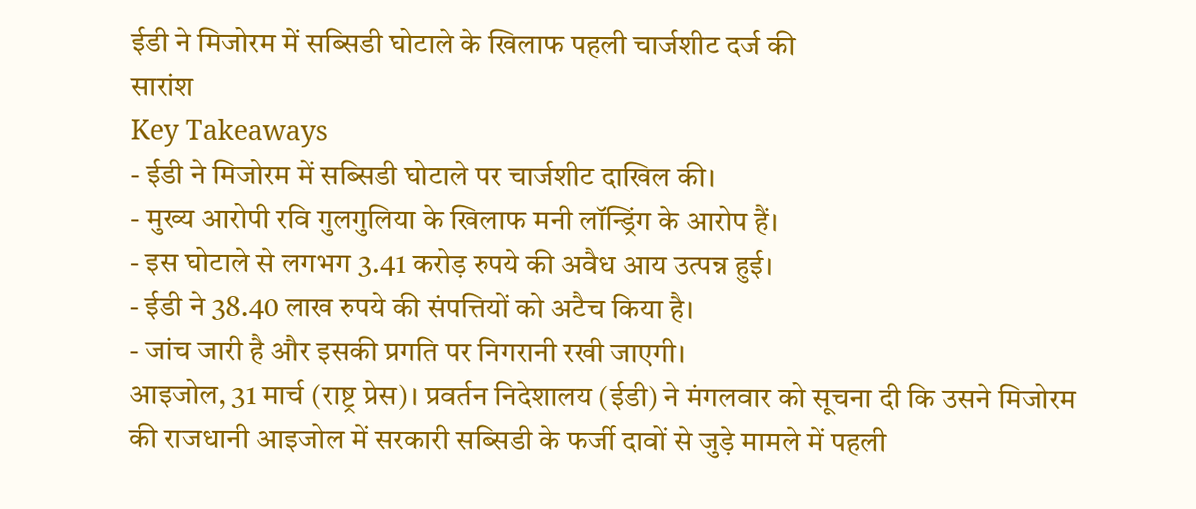ईडी ने मिजोरम में सब्सिडी घोटाले के खिलाफ पहली चार्जशीट दर्ज की
सारांश
Key Takeaways
- ईडी ने मिजोरम में सब्सिडी घोटाले पर चार्जशीट दाखिल की।
- मुख्य आरोपी रवि गुलगुलिया के खिलाफ मनी लॉन्ड्रिंग के आरोप हैं।
- इस घोटाले से लगभग 3.41 करोड़ रुपये की अवैध आय उत्पन्न हुई।
- ईडी ने 38.40 लाख रुपये की संपत्तियों को अटैच किया है।
- जांच जारी है और इसकी प्रगति पर निगरानी रखी जाएगी।
आइजोल, 31 मार्च (राष्ट्र प्रेस)। प्रवर्तन निदेशालय (ईडी) ने मंगलवार को सूचना दी कि उसने मिजोरम की राजधानी आइजोल में सरकारी सब्सिडी के फर्जी दावों से जुड़े मामले में पहली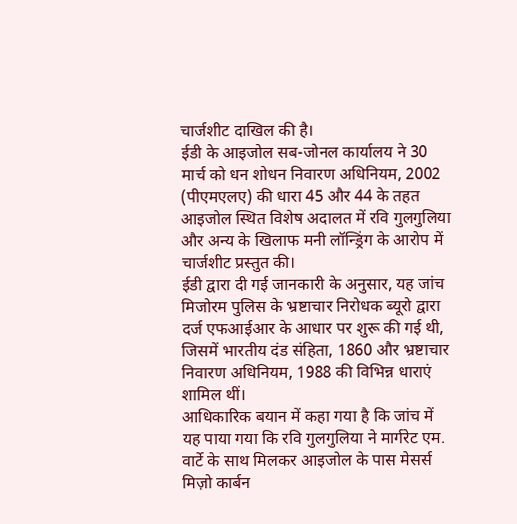चार्जशीट दाखिल की है।
ईडी के आइजोल सब-जोनल कार्यालय ने 30 मार्च को धन शोधन निवारण अधिनियम, 2002 (पीएमएलए) की धारा 45 और 44 के तहत आइजोल स्थित विशेष अदालत में रवि गुलगुलिया और अन्य के खिलाफ मनी लॉन्ड्रिंग के आरोप में चार्जशीट प्रस्तुत की।
ईडी द्वारा दी गई जानकारी के अनुसार, यह जांच मिजोरम पुलिस के भ्रष्टाचार निरोधक ब्यूरो द्वारा दर्ज एफआईआर के आधार पर शुरू की गई थी, जिसमें भारतीय दंड संहिता, 1860 और भ्रष्टाचार निवारण अधिनियम, 1988 की विभिन्न धाराएं शामिल थीं।
आधिकारिक बयान में कहा गया है कि जांच में यह पाया गया कि रवि गुलगुलिया ने मार्गरेट एम. वार्टे के साथ मिलकर आइजोल के पास मेसर्स मिज़ो कार्बन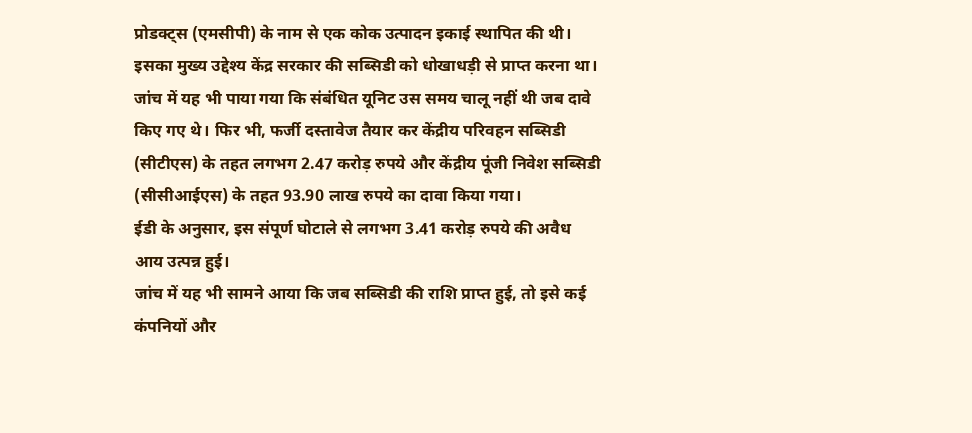प्रोडक्ट्स (एमसीपी) के नाम से एक कोक उत्पादन इकाई स्थापित की थी। इसका मुख्य उद्देश्य केंद्र सरकार की सब्सिडी को धोखाधड़ी से प्राप्त करना था।
जांच में यह भी पाया गया कि संबंधित यूनिट उस समय चालू नहीं थी जब दावे किए गए थे। फिर भी, फर्जी दस्तावेज तैयार कर केंद्रीय परिवहन सब्सिडी (सीटीएस) के तहत लगभग 2.47 करोड़ रुपये और केंद्रीय पूंजी निवेश सब्सिडी (सीसीआईएस) के तहत 93.90 लाख रुपये का दावा किया गया।
ईडी के अनुसार, इस संपूर्ण घोटाले से लगभग 3.41 करोड़ रुपये की अवैध आय उत्पन्न हुई।
जांच में यह भी सामने आया कि जब सब्सिडी की राशि प्राप्त हुई, तो इसे कई कंपनियों और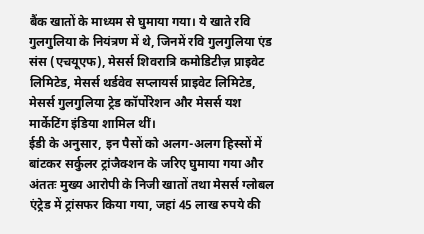बैंक खातों के माध्यम से घुमाया गया। ये खाते रवि गुलगुलिया के नियंत्रण में थे, जिनमें रवि गुलगुलिया एंड संस (एचयूएफ), मेसर्स शिवरात्रि कमोडिटीज़ प्राइवेट लिमिटेड, मेसर्स थर्डवेव सप्लायर्स प्राइवेट लिमिटेड, मेसर्स गुलगुलिया ट्रेड कॉर्पोरेशन और मेसर्स यश मार्केटिंग इंडिया शामिल थीं।
ईडी के अनुसार, इन पैसों को अलग-अलग हिस्सों में बांटकर सर्कुलर ट्रांजैक्शन के जरिए घुमाया गया और अंततः मुख्य आरोपी के निजी खातों तथा मेसर्स ग्लोबल एंट्रेड में ट्रांसफर किया गया, जहां 45 लाख रुपये की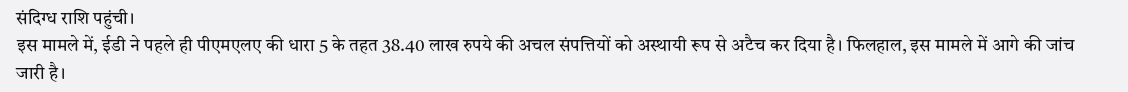संदिग्ध राशि पहुंची।
इस मामले में, ईडी ने पहले ही पीएमएलए की धारा 5 के तहत 38.40 लाख रुपये की अचल संपत्तियों को अस्थायी रूप से अटैच कर दिया है। फिलहाल, इस मामले में आगे की जांच जारी है।